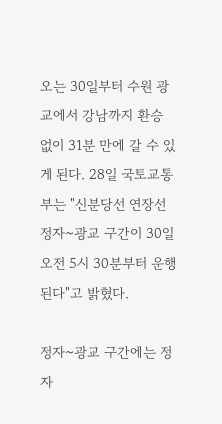오는 30일부터 수원 광교에서 강남까지 환승 없이 31분 만에 갈 수 있게 된다. 28일 국토교통부는 "신분당선 연장선 정자~광교 구간이 30일 오전 5시 30분부터 운행된다"고 밝혔다.

정자~광교 구간에는 정자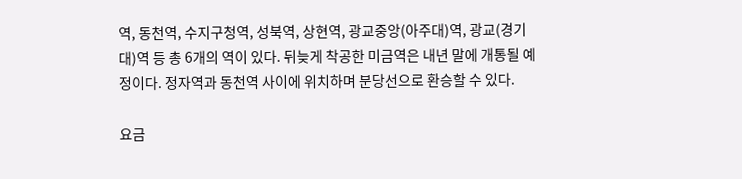역, 동천역, 수지구청역, 성북역, 상현역, 광교중앙(아주대)역, 광교(경기대)역 등 총 6개의 역이 있다. 뒤늦게 착공한 미금역은 내년 말에 개통될 예정이다. 정자역과 동천역 사이에 위치하며 분당선으로 환승할 수 있다.

요금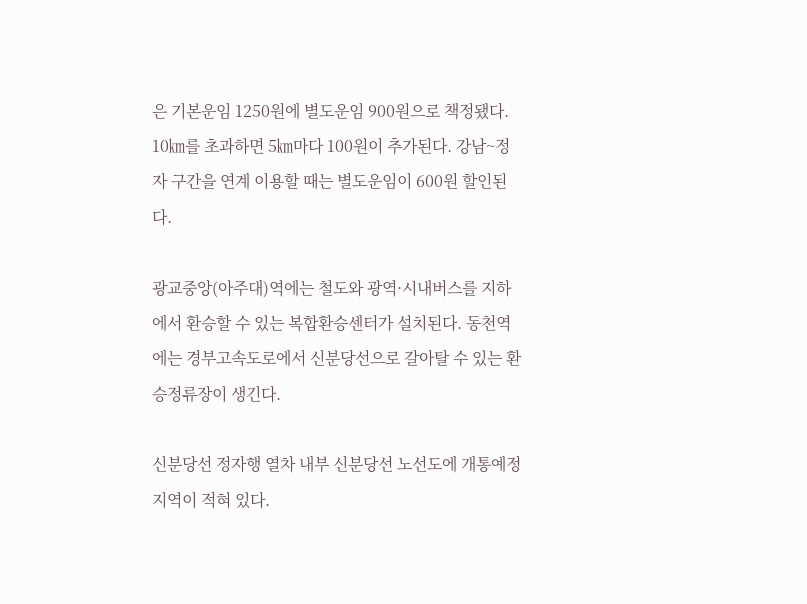은 기본운임 1250원에 별도운임 900원으로 책정됐다. 10㎞를 초과하면 5㎞마다 100원이 추가된다. 강남~정자 구간을 연계 이용할 때는 별도운임이 600원 할인된다.

광교중앙(아주대)역에는 철도와 광역·시내버스를 지하에서 환승할 수 있는 복합환승센터가 설치된다. 동천역에는 경부고속도로에서 신분당선으로 갈아탈 수 있는 환승정류장이 생긴다.

신분당선 정자행 열차 내부 신분당선 노선도에 개통예정지역이 적혀 있다.